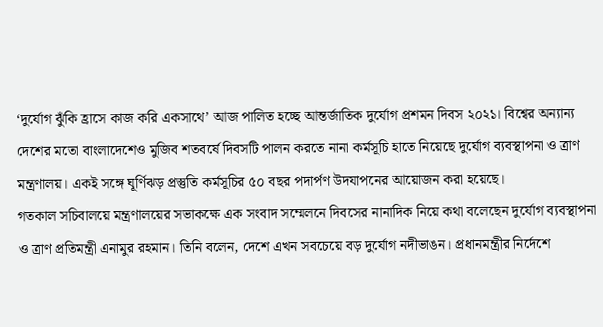‘দুর্যোগ ঝুঁকি হ্রাসে কাজ করি একসাথে’ আজ পালিত হচ্ছে আন্তর্জাতিক দুর্যোগ প্রশমন দিবস ২০২১। বিশ্বের অন্যান্য দেশের মতো বাংলাদেশেও মুজিব শতবর্ষে দিবসটি পালন করতে নানা কর্মসূচি হাতে নিয়েছে দুর্যোগ ব্যবস্থাপনা ও ত্রাণ মন্ত্রণালয়। একই সঙ্গে ঘূর্ণিঝড় প্রস্তুতি কর্মসূচির ৫০ বছর পদার্পণ উদযাপনের আয়োজন করা হয়েছে।
গতকাল সচিবালয়ে মন্ত্রণালয়ের সভাকক্ষে এক সংবাদ সম্মেলনে দিবসের নানাদিক নিয়ে কথা বলেছেন দুর্যোগ ব্যবস্থাপনা ও ত্রাণ প্রতিমন্ত্রী এনামুর রহমান। তিনি বলেন, দেশে এখন সবচেয়ে বড় দুর্যোগ নদীভাঙন। প্রধানমন্ত্রীর নির্দেশে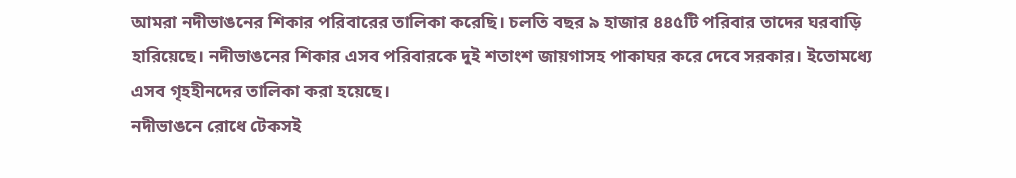আমরা নদীভাঙনের শিকার পরিবারের তালিকা করেছি। চলতি বছর ৯ হাজার ৪৪৫টি পরিবার তাদের ঘরবাড়ি হারিয়েছে। নদীভাঙনের শিকার এসব পরিবারকে দুই শতাংশ জায়গাসহ পাকাঘর করে দেবে সরকার। ইতোমধ্যে এসব গৃহহীনদের তালিকা করা হয়েছে।
নদীভাঙনে রোধে টেকসই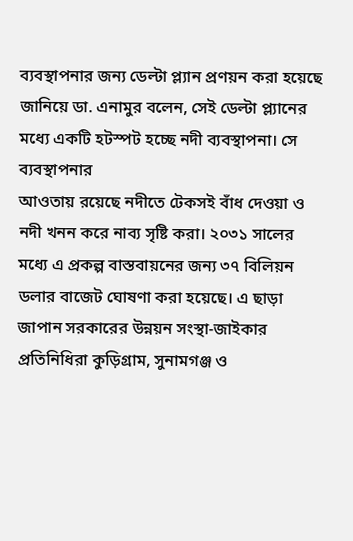ব্যবস্থাপনার জন্য ডেল্টা প্ল্যান প্রণয়ন করা হয়েছে জানিয়ে ডা. এনামুর বলেন, সেই ডেল্টা প্ল্যানের মধ্যে একটি হটস্পট হচ্ছে নদী ব্যবস্থাপনা। সে ব্যবস্থাপনার
আওতায় রয়েছে নদীতে টেকসই বাঁধ দেওয়া ও নদী খনন করে নাব্য সৃষ্টি করা। ২০৩১ সালের মধ্যে এ প্রকল্প বাস্তবায়নের জন্য ৩৭ বিলিয়ন ডলার বাজেট ঘোষণা করা হয়েছে। এ ছাড়া জাপান সরকারের উন্নয়ন সংস্থা-জাইকার প্রতিনিধিরা কুড়িগ্রাম, সুনামগঞ্জ ও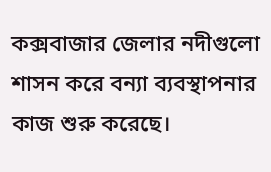কক্সবাজার জেলার নদীগুলো শাসন করে বন্যা ব্যবস্থাপনার কাজ শুরু করেছে।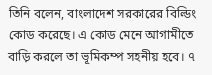তিনি বলেন, বাংলাদেশ সরকারের বিল্ডিং কোড করেছে। এ কোড মেনে আগামীতে বাড়ি করলে তা ভূমিকম্প সহনীয় হবে। ৭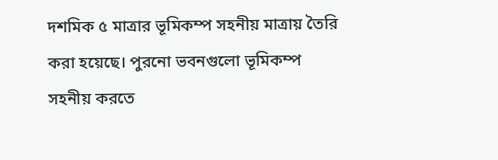দশমিক ৫ মাত্রার ভূমিকম্প সহনীয় মাত্রায় তৈরি করা হয়েছে। পুরনো ভবনগুলো ভূমিকম্প সহনীয় করতে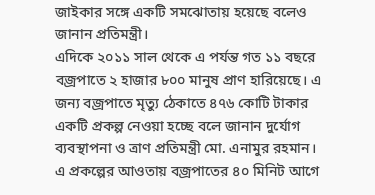জাইকার সঙ্গে একটি সমঝোতায় হয়েছে বলেও জানান প্রতিমন্ত্রী।
এদিকে ২০১১ সাল থেকে এ পর্যন্ত গত ১১ বছরে বজ্রপাতে ২ হাজার ৮০০ মানুষ প্রাণ হারিয়েছে। এ জন্য বজ্রপাতে মৃত্যু ঠেকাতে ৪৭৬ কোটি টাকার একটি প্রকল্প নেওয়া হচ্ছে বলে জানান দুর্যোগ ব্যবস্থাপনা ও ত্রাণ প্রতিমন্ত্রী মো. এনামুর রহমান। এ প্রকল্পের আওতায় বজ্রপাতের ৪০ মিনিট আগে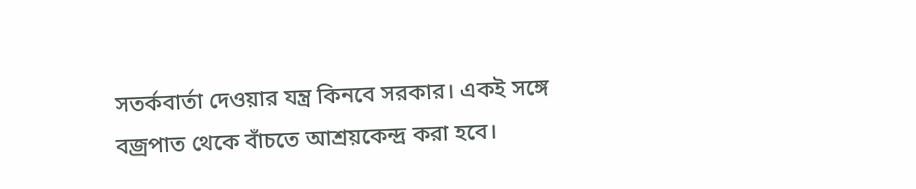সতর্কবার্তা দেওয়ার যন্ত্র কিনবে সরকার। একই সঙ্গে বজ্রপাত থেকে বাঁচতে আশ্রয়কেন্দ্র করা হবে।